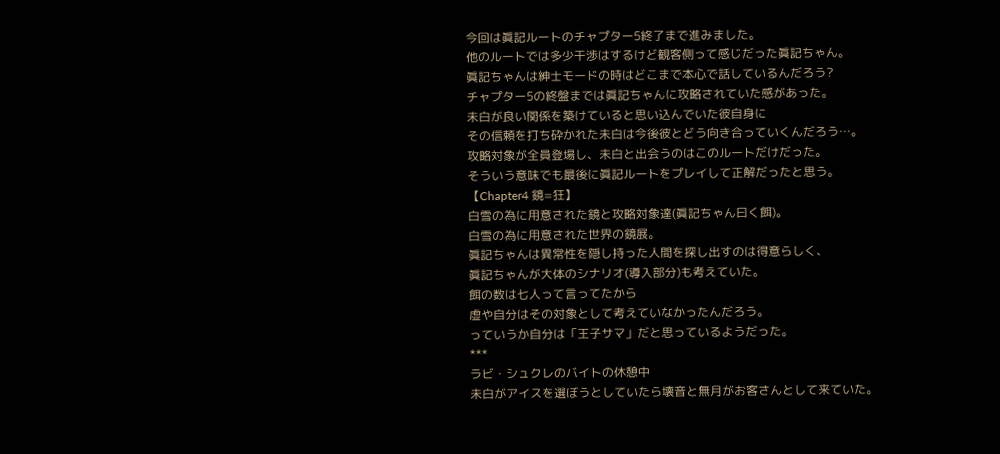今回は眞記ルートのチャプター5終了まで進みました。
他のルートでは多少干渉はするけど観客側って感じだった眞記ちゃん。
眞記ちゃんは紳士モードの時はどこまで本心で話しているんだろう?
チャプター5の終盤までは眞記ちゃんに攻略されていた感があった。
未白が良い関係を築けていると思い込んでいた彼自身に
その信頼を打ち砕かれた未白は今後彼とどう向き合っていくんだろう…。
攻略対象が全員登場し、未白と出会うのはこのルートだけだった。
そういう意味でも最後に眞記ルートをプレイして正解だったと思う。
【Chapter4 鏡=狂】
白雪の為に用意された鏡と攻略対象達(眞記ちゃん曰く餌)。
白雪の為に用意された世界の鏡展。
眞記ちゃんは異常性を隠し持った人間を探し出すのは得意らしく、
眞記ちゃんが大体のシナリオ(導入部分)も考えていた。
餌の数は七人って言ってたから
虚や自分はその対象として考えていなかったんだろう。
っていうか自分は「王子サマ」だと思っているようだった。
***
ラビ・シュクレのバイトの休憩中
未白がアイスを選ぼうとしていたら壊音と無月がお客さんとして来ていた。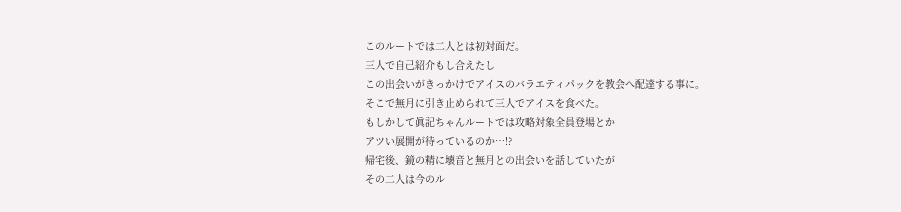このルートでは二人とは初対面だ。
三人で自己紹介もし合えたし
この出会いがきっかけでアイスのバラエティパックを教会へ配達する事に。
そこで無月に引き止められて三人でアイスを食べた。
もしかして眞記ちゃんルートでは攻略対象全員登場とか
アツい展開が待っているのか…!?
帰宅後、鏡の精に壊音と無月との出会いを話していたが
その二人は今のル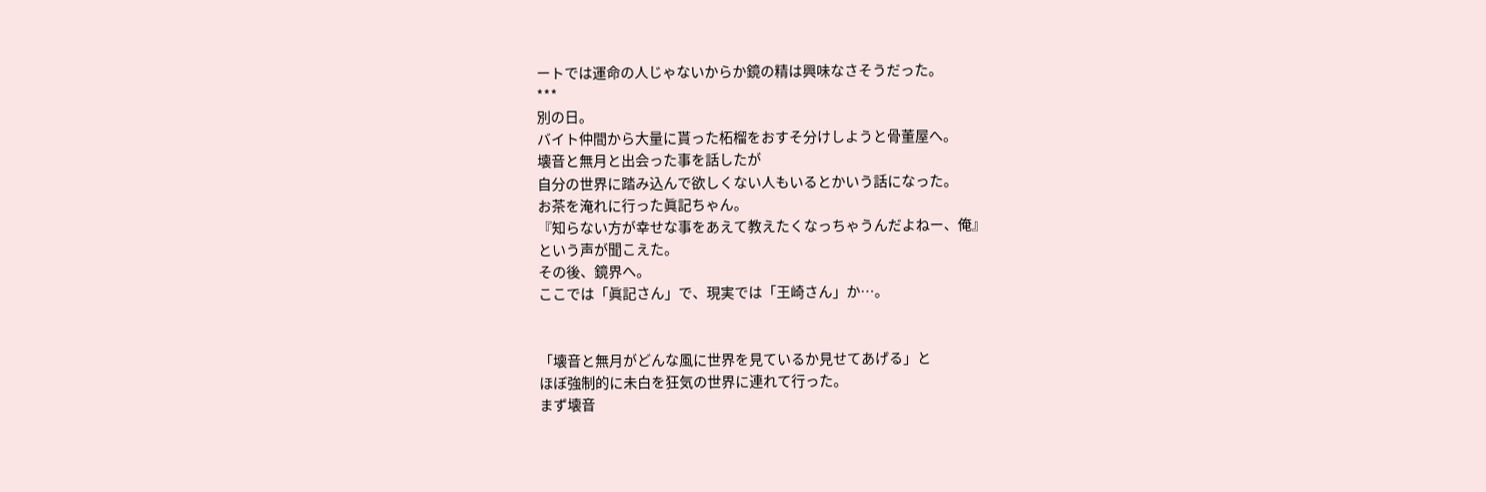ートでは運命の人じゃないからか鏡の精は興味なさそうだった。
***
別の日。
バイト仲間から大量に貰った柘榴をおすそ分けしようと骨董屋へ。
壊音と無月と出会った事を話したが
自分の世界に踏み込んで欲しくない人もいるとかいう話になった。
お茶を淹れに行った眞記ちゃん。
『知らない方が幸せな事をあえて教えたくなっちゃうんだよねー、俺』
という声が聞こえた。
その後、鏡界へ。
ここでは「眞記さん」で、現実では「王崎さん」か…。


「壊音と無月がどんな風に世界を見ているか見せてあげる」と
ほぼ強制的に未白を狂気の世界に連れて行った。
まず壊音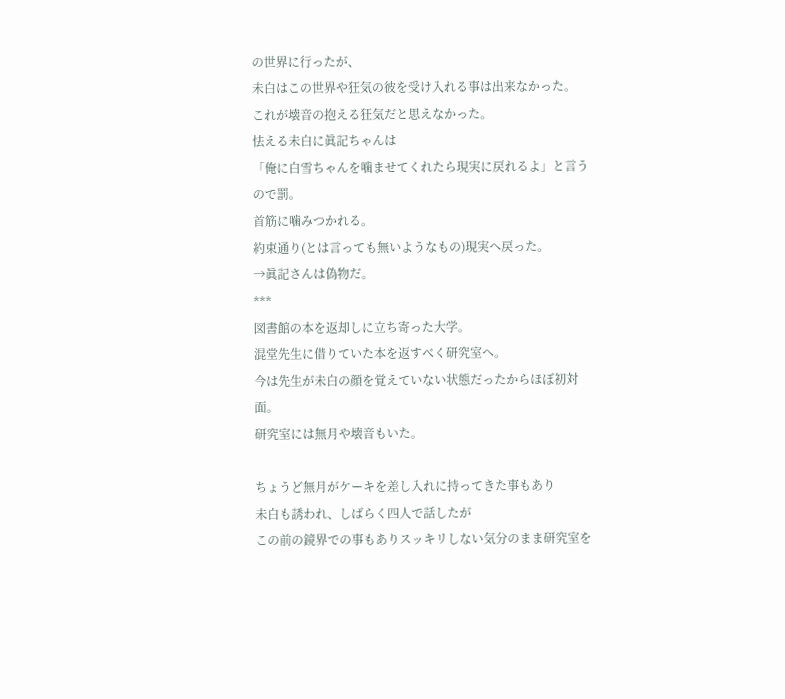の世界に行ったが、
未白はこの世界や狂気の彼を受け入れる事は出来なかった。
これが壊音の抱える狂気だと思えなかった。
怯える未白に眞記ちゃんは
「俺に白雪ちゃんを噛ませてくれたら現実に戻れるよ」と言うので罰。
首筋に噛みつかれる。
約束通り(とは言っても無いようなもの)現実へ戻った。
→眞記さんは偽物だ。
***
図書館の本を返却しに立ち寄った大学。
混堂先生に借りていた本を返すべく研究室へ。
今は先生が未白の顔を覚えていない状態だったからほぼ初対面。
研究室には無月や壊音もいた。

ちょうど無月がケーキを差し入れに持ってきた事もあり
未白も誘われ、しばらく四人で話したが
この前の鏡界での事もありスッキリしない気分のまま研究室を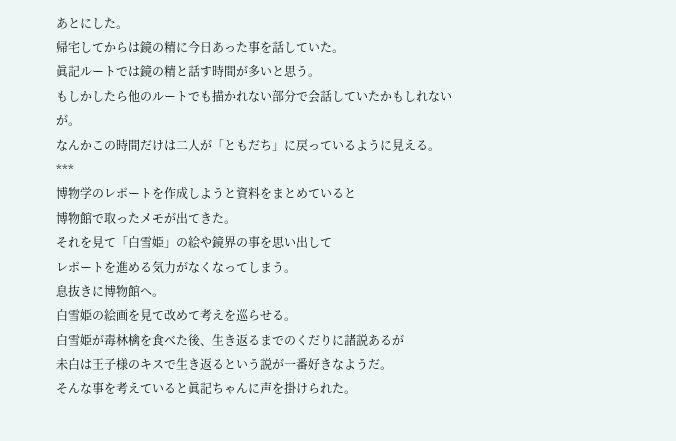あとにした。
帰宅してからは鏡の精に今日あった事を話していた。
眞記ルートでは鏡の精と話す時間が多いと思う。
もしかしたら他のルートでも描かれない部分で会話していたかもしれないが。
なんかこの時間だけは二人が「ともだち」に戻っているように見える。
***
博物学のレポートを作成しようと資料をまとめていると
博物館で取ったメモが出てきた。
それを見て「白雪姫」の絵や鏡界の事を思い出して
レポートを進める気力がなくなってしまう。
息抜きに博物館へ。
白雪姫の絵画を見て改めて考えを巡らせる。
白雪姫が毒林檎を食べた後、生き返るまでのくだりに諸説あるが
未白は王子様のキスで生き返るという説が一番好きなようだ。
そんな事を考えていると眞記ちゃんに声を掛けられた。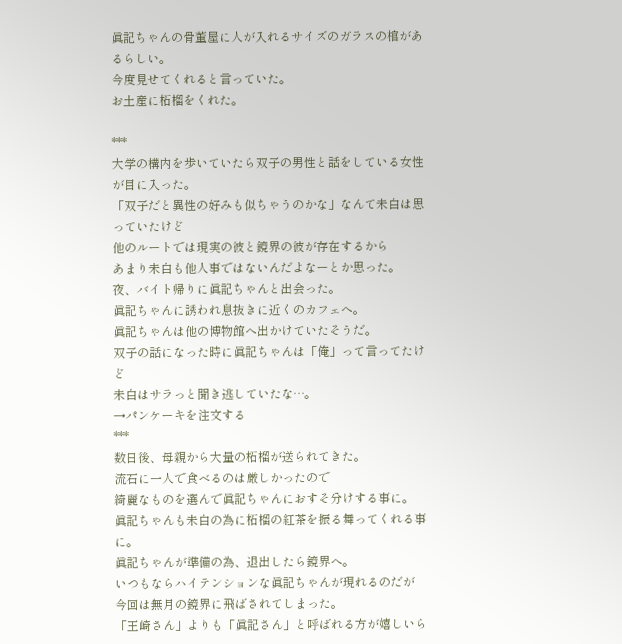眞記ちゃんの骨董屋に人が入れるサイズのガラスの棺があるらしい。
今度見せてくれると言っていた。
お土産に柘榴をくれた。

***
大学の構内を歩いていたら双子の男性と話をしている女性が目に入った。
「双子だと異性の好みも似ちゃうのかな」なんて未白は思っていたけど
他のルートでは現実の彼と鏡界の彼が存在するから
あまり未白も他人事ではないんだよなーとか思った。
夜、バイト帰りに眞記ちゃんと出会った。
眞記ちゃんに誘われ息抜きに近くのカフェへ。
眞記ちゃんは他の博物館へ出かけていたそうだ。
双子の話になった時に眞記ちゃんは「俺」って言ってたけど
未白はサラっと聞き逃していたな…。
→パンケーキを注文する
***
数日後、母親から大量の柘榴が送られてきた。
流石に一人で食べるのは厳しかったので
綺麗なものを選んで眞記ちゃんにおすそ分けする事に。
眞記ちゃんも未白の為に柘榴の紅茶を振る舞ってくれる事に。
眞記ちゃんが準備の為、退出したら鏡界へ。
いつもならハイテンションな眞記ちゃんが現れるのだが
今回は無月の鏡界に飛ばされてしまった。
「王崎さん」よりも「眞記さん」と呼ばれる方が嬉しいら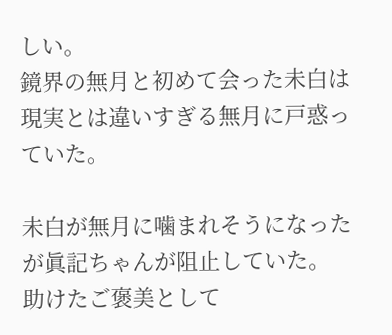しい。
鏡界の無月と初めて会った未白は
現実とは違いすぎる無月に戸惑っていた。

未白が無月に噛まれそうになったが眞記ちゃんが阻止していた。
助けたご褒美として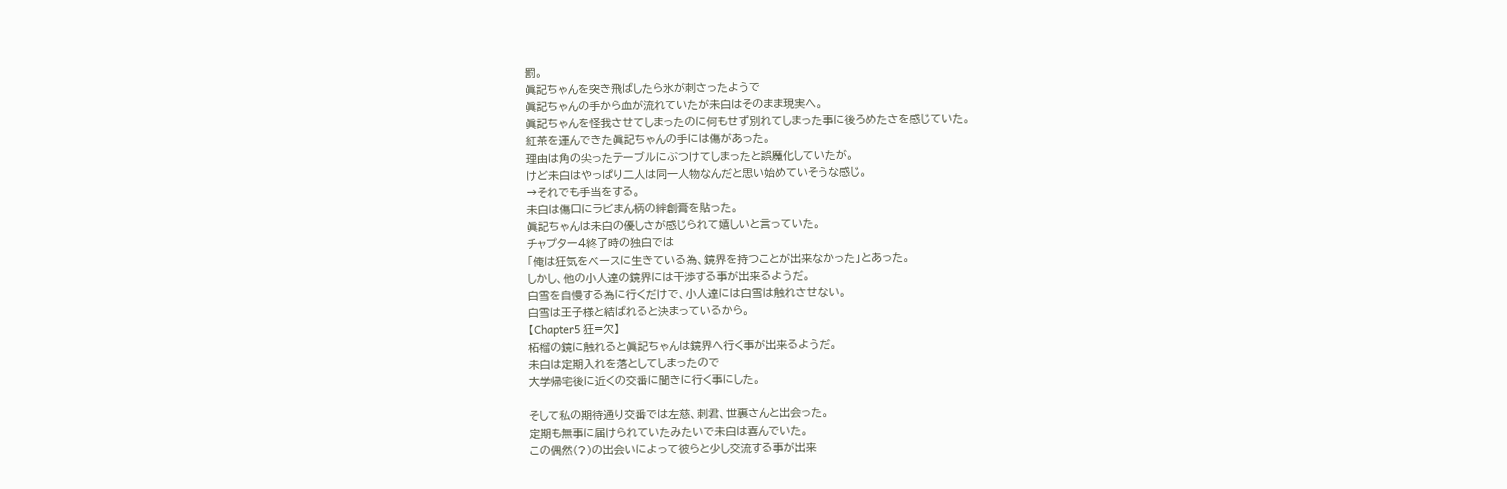罰。
眞記ちゃんを突き飛ばしたら氷が刺さったようで
眞記ちゃんの手から血が流れていたが未白はそのまま現実へ。
眞記ちゃんを怪我させてしまったのに何もせず別れてしまった事に後ろめたさを感じていた。
紅茶を運んできた眞記ちゃんの手には傷があった。
理由は角の尖ったテーブルにぶつけてしまったと誤魔化していたが。
けど未白はやっぱり二人は同一人物なんだと思い始めていそうな感じ。
→それでも手当をする。
未白は傷口にラビまん柄の絆創膏を貼った。
眞記ちゃんは未白の優しさが感じられて嬉しいと言っていた。
チャプター4終了時の独白では
「俺は狂気をベースに生きている為、鏡界を持つことが出来なかった」とあった。
しかし、他の小人達の鏡界には干渉する事が出来るようだ。
白雪を自慢する為に行くだけで、小人達には白雪は触れさせない。
白雪は王子様と結ばれると決まっているから。
【Chapter5 狂=欠】
柘榴の鏡に触れると眞記ちゃんは鏡界へ行く事が出来るようだ。
未白は定期入れを落としてしまったので
大学帰宅後に近くの交番に聞きに行く事にした。

そして私の期待通り交番では左慈、刺君、世裏さんと出会った。
定期も無事に届けられていたみたいで未白は喜んでいた。
この偶然(?)の出会いによって彼らと少し交流する事が出来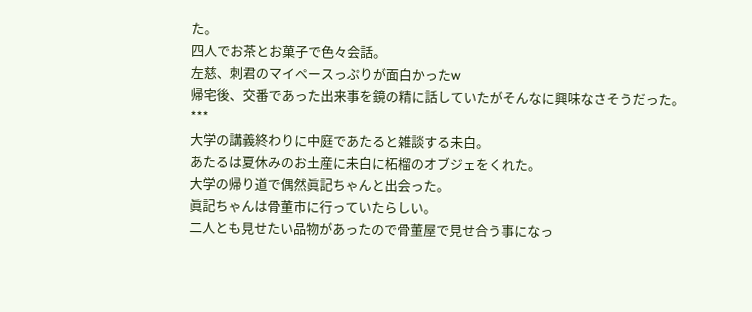た。
四人でお茶とお菓子で色々会話。
左慈、刺君のマイペースっぷりが面白かったw
帰宅後、交番であった出来事を鏡の精に話していたがそんなに興味なさそうだった。
***
大学の講義終わりに中庭であたると雑談する未白。
あたるは夏休みのお土産に未白に柘榴のオブジェをくれた。
大学の帰り道で偶然眞記ちゃんと出会った。
眞記ちゃんは骨董市に行っていたらしい。
二人とも見せたい品物があったので骨董屋で見せ合う事になっ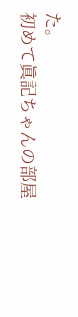た。
初めて眞記ちゃんの部屋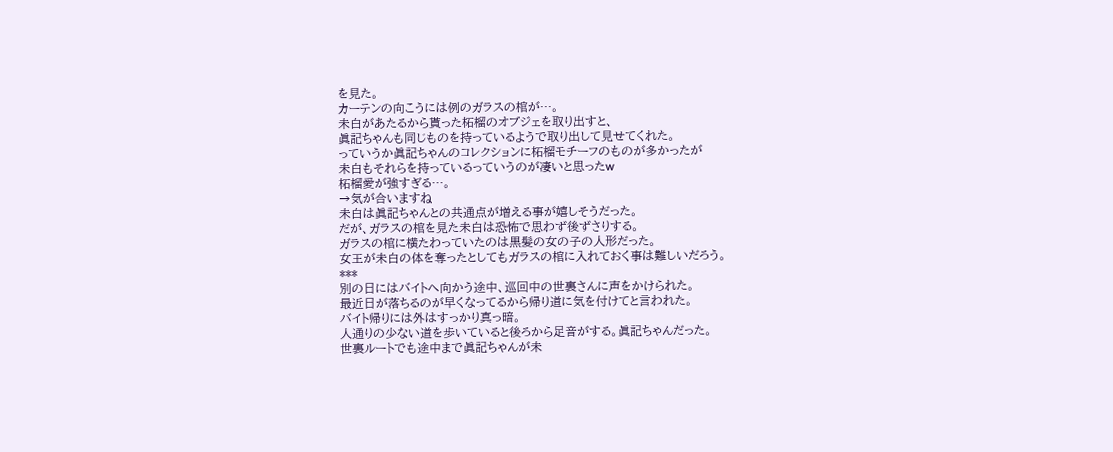を見た。
カーテンの向こうには例のガラスの棺が…。
未白があたるから貰った柘榴のオブジェを取り出すと、
眞記ちゃんも同じものを持っているようで取り出して見せてくれた。
っていうか眞記ちゃんのコレクションに柘榴モチーフのものが多かったが
未白もそれらを持っているっていうのが凄いと思ったw
柘榴愛が強すぎる…。
→気が合いますね
未白は眞記ちゃんとの共通点が増える事が嬉しそうだった。
だが、ガラスの棺を見た未白は恐怖で思わず後ずさりする。
ガラスの棺に横たわっていたのは黒髪の女の子の人形だった。
女王が未白の体を奪ったとしてもガラスの棺に入れておく事は難しいだろう。
***
別の日にはバイトへ向かう途中、巡回中の世裏さんに声をかけられた。
最近日が落ちるのが早くなってるから帰り道に気を付けてと言われた。
バイト帰りには外はすっかり真っ暗。
人通りの少ない道を歩いていると後ろから足音がする。眞記ちゃんだった。
世裏ルートでも途中まで眞記ちゃんが未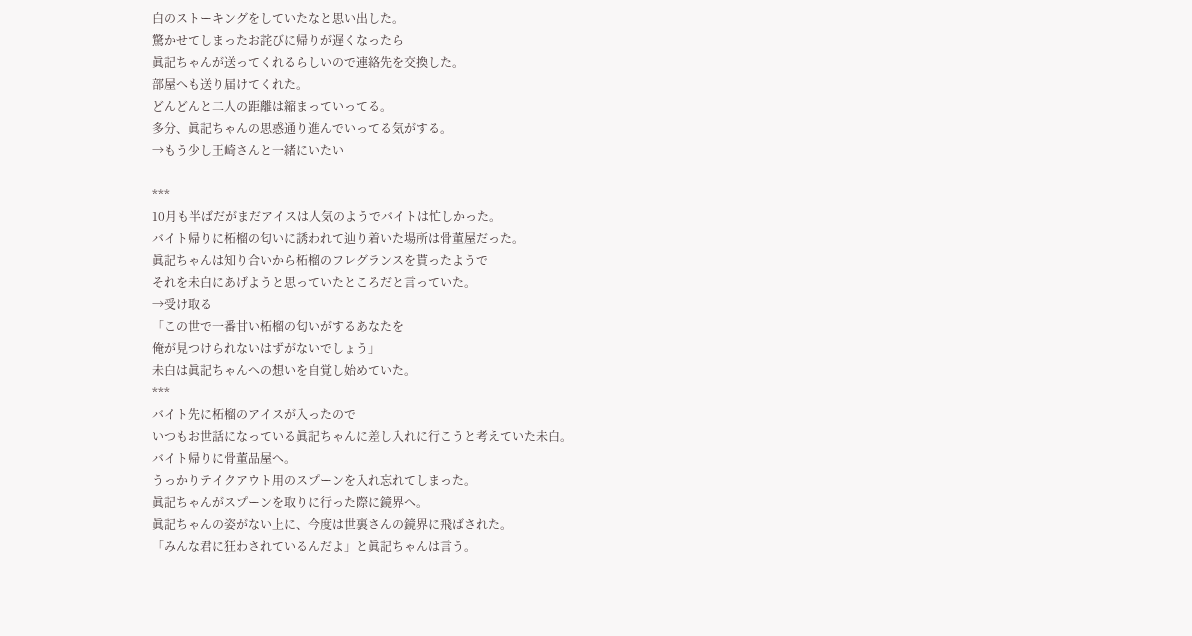白のストーキングをしていたなと思い出した。
驚かせてしまったお詫びに帰りが遅くなったら
眞記ちゃんが送ってくれるらしいので連絡先を交換した。
部屋へも送り届けてくれた。
どんどんと二人の距離は縮まっていってる。
多分、眞記ちゃんの思惑通り進んでいってる気がする。
→もう少し王崎さんと一緒にいたい

***
10月も半ばだがまだアイスは人気のようでバイトは忙しかった。
バイト帰りに柘榴の匂いに誘われて辿り着いた場所は骨董屋だった。
眞記ちゃんは知り合いから柘榴のフレグランスを貰ったようで
それを未白にあげようと思っていたところだと言っていた。
→受け取る
「この世で一番甘い柘榴の匂いがするあなたを
俺が見つけられないはずがないでしょう」
未白は眞記ちゃんへの想いを自覚し始めていた。
***
バイト先に柘榴のアイスが入ったので
いつもお世話になっている眞記ちゃんに差し入れに行こうと考えていた未白。
バイト帰りに骨董品屋へ。
うっかりテイクアウト用のスプーンを入れ忘れてしまった。
眞記ちゃんがスプーンを取りに行った際に鏡界へ。
眞記ちゃんの姿がない上に、今度は世裏さんの鏡界に飛ばされた。
「みんな君に狂わされているんだよ」と眞記ちゃんは言う。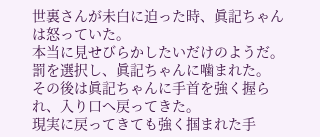世裏さんが未白に迫った時、眞記ちゃんは怒っていた。
本当に見せびらかしたいだけのようだ。
罰を選択し、眞記ちゃんに噛まれた。
その後は眞記ちゃんに手首を強く握られ、入り口へ戻ってきた。
現実に戻ってきても強く掴まれた手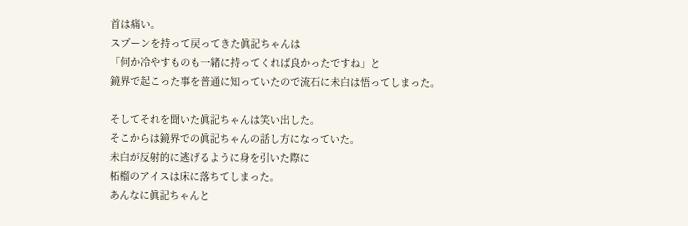首は痛い。
スプーンを持って戻ってきた眞記ちゃんは
「何か冷やすものも一緒に持ってくれば良かったですね」と
鏡界で起こった事を普通に知っていたので流石に未白は悟ってしまった。

そしてそれを聞いた眞記ちゃんは笑い出した。
そこからは鏡界での眞記ちゃんの話し方になっていた。
未白が反射的に逃げるように身を引いた際に
柘榴のアイスは床に落ちてしまった。
あんなに眞記ちゃんと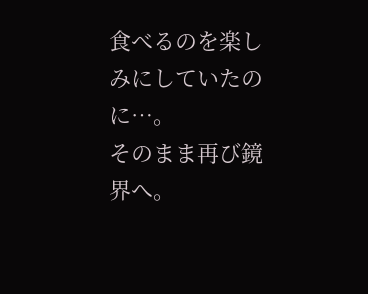食べるのを楽しみにしていたのに…。
そのまま再び鏡界へ。